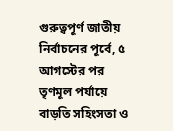গুরুত্বপূর্ণ জাতীয় নির্বাচনের পূর্বে, ৫ আগস্টের পর তৃণমূল পর্যায়ে বাড়তি সহিংসতা ও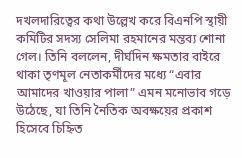দখলদারিত্বের কথা উল্লেখ করে বিএনপি স্থায়ী কমিটির সদস্য সেলিমা রহমানের মন্তব্য শোনা গেল। তিনি বললেন, দীর্ঘদিন ক্ষমতার বাইরে থাকা তৃণমূল নেতাকর্মীদের মধ্যে “এবার আমাদের খাওয়ার পালা” এমন মনোভাব গড়ে উঠেছে, যা তিনি নৈতিক অবক্ষয়ের প্রকাশ হিসেবে চিহ্নিত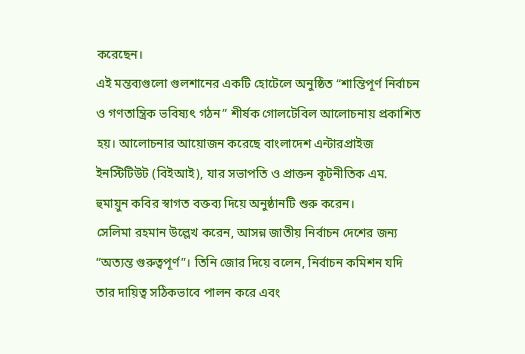করেছেন।
এই মন্তব্যগুলো গুলশানের একটি হোটেলে অনুষ্ঠিত “শান্তিপূর্ণ নির্বাচন ও গণতান্ত্রিক ভবিষ্যৎ গঠন” শীর্ষক গোলটেবিল আলোচনায় প্রকাশিত হয়। আলোচনার আয়োজন করেছে বাংলাদেশ এন্টারপ্রাইজ ইনস্টিটিউট (বিইআই), যার সভাপতি ও প্রাক্তন কূটনীতিক এম. হুমায়ুন কবির স্বাগত বক্তব্য দিয়ে অনুষ্ঠানটি শুরু করেন।
সেলিমা রহমান উল্লেখ করেন, আসন্ন জাতীয় নির্বাচন দেশের জন্য “অত্যন্ত গুরুত্বপূর্ণ”। তিনি জোর দিয়ে বলেন, নির্বাচন কমিশন যদি তার দায়িত্ব সঠিকভাবে পালন করে এবং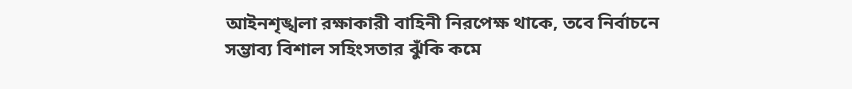আইনশৃঙ্খলা রক্ষাকারী বাহিনী নিরপেক্ষ থাকে, তবে নির্বাচনে সম্ভাব্য বিশাল সহিংসতার ঝুঁকি কমে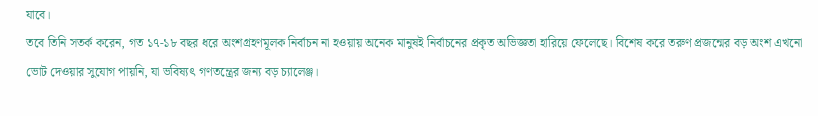যাবে।
তবে তিনি সতর্ক করেন, গত ১৭-১৮ বছর ধরে অংশগ্রহণমূলক নির্বাচন না হওয়ায় অনেক মানুষই নির্বাচনের প্রকৃত অভিজ্ঞতা হারিয়ে ফেলেছে। বিশেষ করে তরুণ প্রজন্মের বড় অংশ এখনো ভোট দেওয়ার সুযোগ পায়নি, যা ভবিষ্যৎ গণতন্ত্রের জন্য বড় চ্যালেঞ্জ।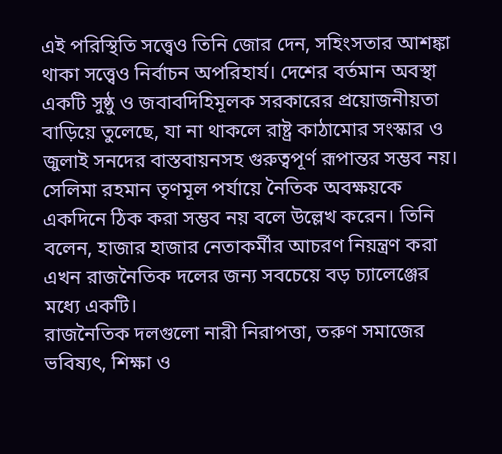এই পরিস্থিতি সত্ত্বেও তিনি জোর দেন, সহিংসতার আশঙ্কা থাকা সত্ত্বেও নির্বাচন অপরিহার্য। দেশের বর্তমান অবস্থা একটি সুষ্ঠু ও জবাবদিহিমূলক সরকারের প্রয়োজনীয়তা বাড়িয়ে তুলেছে, যা না থাকলে রাষ্ট্র কাঠামোর সংস্কার ও জুলাই সনদের বাস্তবায়নসহ গুরুত্বপূর্ণ রূপান্তর সম্ভব নয়।
সেলিমা রহমান তৃণমূল পর্যায়ে নৈতিক অবক্ষয়কে একদিনে ঠিক করা সম্ভব নয় বলে উল্লেখ করেন। তিনি বলেন, হাজার হাজার নেতাকর্মীর আচরণ নিয়ন্ত্রণ করা এখন রাজনৈতিক দলের জন্য সবচেয়ে বড় চ্যালেঞ্জের মধ্যে একটি।
রাজনৈতিক দলগুলো নারী নিরাপত্তা, তরুণ সমাজের ভবিষ্যৎ, শিক্ষা ও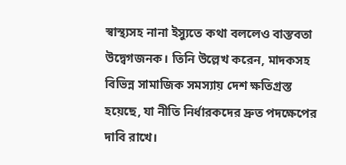স্বাস্থ্যসহ নানা ইস্যুতে কথা বললেও বাস্তবতা উদ্বেগজনক। তিনি উল্লেখ করেন, মাদকসহ বিভিন্ন সামাজিক সমস্যায় দেশ ক্ষতিগ্রস্ত হয়েছে, যা নীতি নির্ধারকদের দ্রুত পদক্ষেপের দাবি রাখে।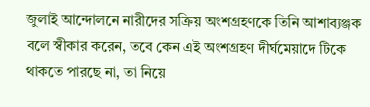জুলাই আন্দোলনে নারীদের সক্রিয় অংশগ্রহণকে তিনি আশাব্যঞ্জক বলে স্বীকার করেন, তবে কেন এই অংশগ্রহণ দীর্ঘমেয়াদে টিকে থাকতে পারছে না, তা নিয়ে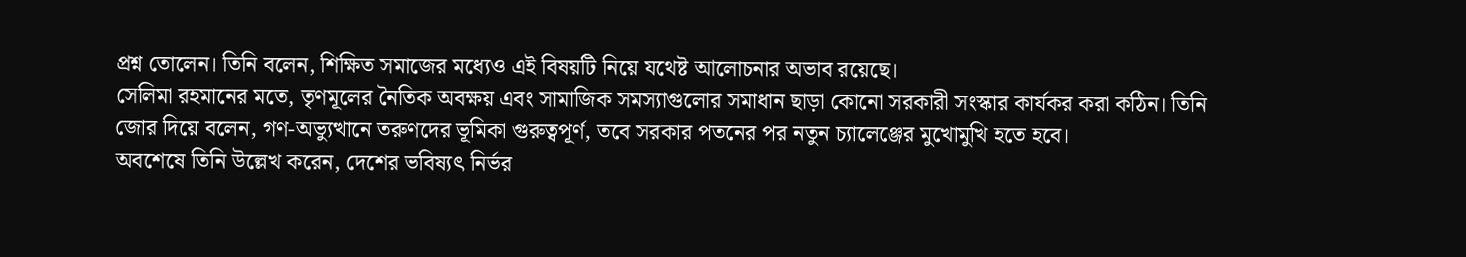প্রশ্ন তোলেন। তিনি বলেন, শিক্ষিত সমাজের মধ্যেও এই বিষয়টি নিয়ে যথেষ্ট আলোচনার অভাব রয়েছে।
সেলিমা রহমানের মতে, তৃণমূলের নৈতিক অবক্ষয় এবং সামাজিক সমস্যাগুলোর সমাধান ছাড়া কোনো সরকারী সংস্কার কার্যকর করা কঠিন। তিনি জোর দিয়ে বলেন, গণ-অভ্যুত্থানে তরুণদের ভূমিকা গুরুত্বপূর্ণ, তবে সরকার পতনের পর নতুন চ্যালেঞ্জের মুখোমুখি হতে হবে।
অবশেষে তিনি উল্লেখ করেন, দেশের ভবিষ্যৎ নির্ভর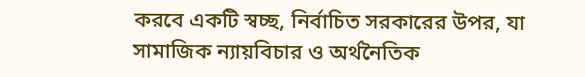করবে একটি স্বচ্ছ, নির্বাচিত সরকারের উপর, যা সামাজিক ন্যায়বিচার ও অর্থনৈতিক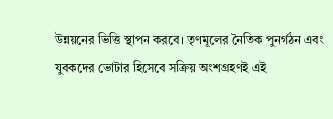উন্নয়নের ভিত্তি স্থাপন করবে। তৃণমূলের নৈতিক পুনর্গঠন এবং যুবকদের ভোটার হিসেবে সক্রিয় অংশগ্রহণই এই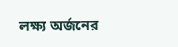লক্ষ্য অর্জনের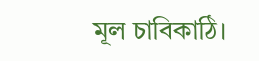মূল চাবিকাঠি।